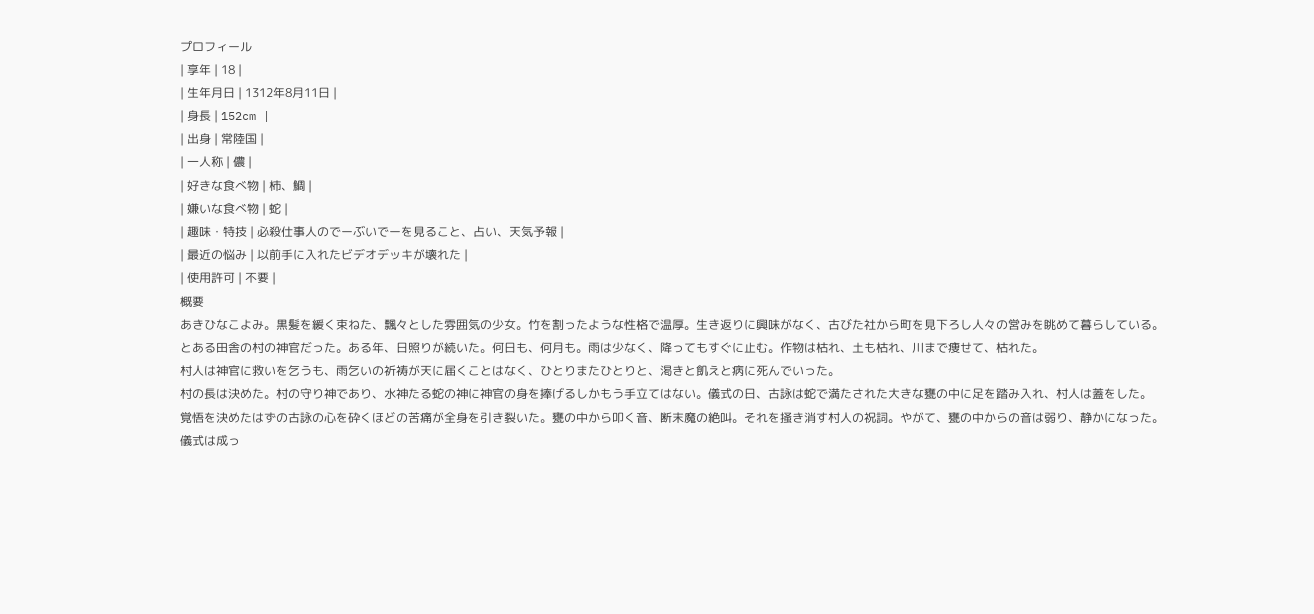プロフィール
| 享年 | 18 |
| 生年月日 | 1312年8月11日 |
| 身長 | 152cm |
| 出身 | 常陸国 |
| 一人称 | 儂 |
| 好きな食べ物 | 柿、鯛 |
| 嫌いな食べ物 | 蛇 |
| 趣味・特技 | 必殺仕事人のでーぶいでーを見ること、占い、天気予報 |
| 最近の悩み | 以前手に入れたビデオデッキが壊れた |
| 使用許可 | 不要 |
概要
あきひなこよみ。黒髪を緩く束ねた、飄々とした雰囲気の少女。竹を割ったような性格で温厚。生き返りに興味がなく、古びた社から町を見下ろし人々の営みを眺めて暮らしている。
とある田舎の村の神官だった。ある年、日照りが続いた。何日も、何月も。雨は少なく、降ってもすぐに止む。作物は枯れ、土も枯れ、川まで痩せて、枯れた。
村人は神官に救いを乞うも、雨乞いの祈祷が天に届くことはなく、ひとりまたひとりと、渇きと飢えと病に死んでいった。
村の長は決めた。村の守り神であり、水神たる蛇の神に神官の身を捧げるしかもう手立てはない。儀式の日、古詠は蛇で満たされた大きな甕の中に足を踏み入れ、村人は蓋をした。
覚悟を決めたはずの古詠の心を砕くほどの苦痛が全身を引き裂いた。甕の中から叩く音、断末魔の絶叫。それを掻き消す村人の祝詞。やがて、甕の中からの音は弱り、静かになった。
儀式は成っ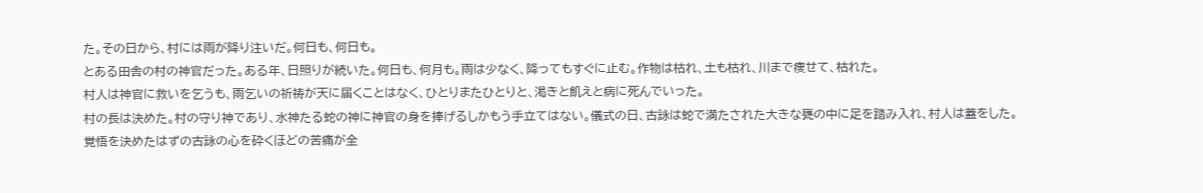た。その日から、村には雨が降り注いだ。何日も、何日も。
とある田舎の村の神官だった。ある年、日照りが続いた。何日も、何月も。雨は少なく、降ってもすぐに止む。作物は枯れ、土も枯れ、川まで痩せて、枯れた。
村人は神官に救いを乞うも、雨乞いの祈祷が天に届くことはなく、ひとりまたひとりと、渇きと飢えと病に死んでいった。
村の長は決めた。村の守り神であり、水神たる蛇の神に神官の身を捧げるしかもう手立てはない。儀式の日、古詠は蛇で満たされた大きな甕の中に足を踏み入れ、村人は蓋をした。
覚悟を決めたはずの古詠の心を砕くほどの苦痛が全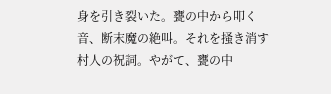身を引き裂いた。甕の中から叩く音、断末魔の絶叫。それを掻き消す村人の祝詞。やがて、甕の中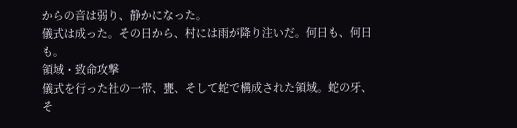からの音は弱り、静かになった。
儀式は成った。その日から、村には雨が降り注いだ。何日も、何日も。
領域・致命攻撃
儀式を行った社の一帯、甕、そして蛇で構成された領域。蛇の牙、そ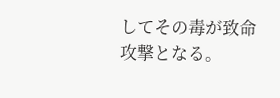してその毒が致命攻撃となる。